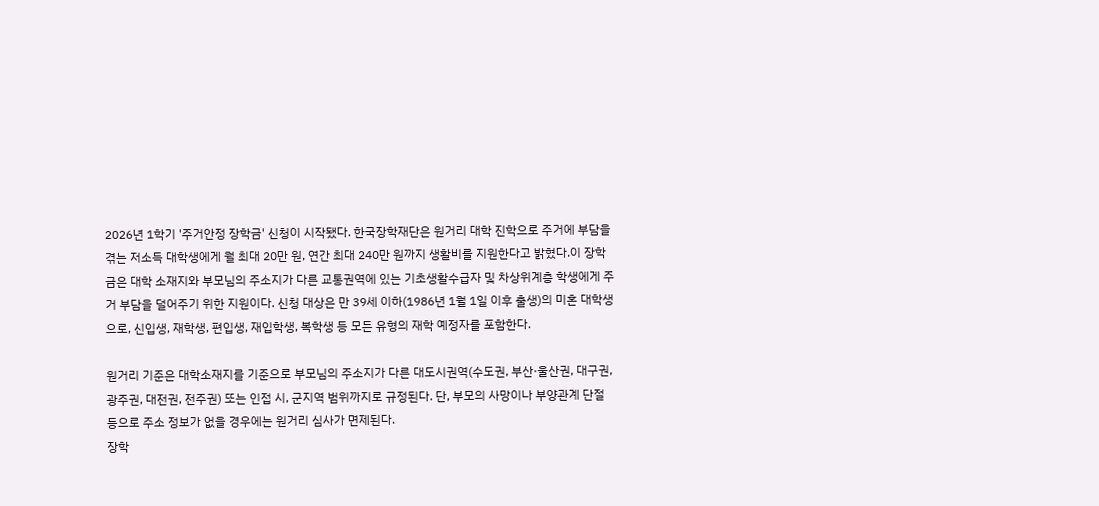2026년 1학기 '주거안정 장학금' 신청이 시작됐다. 한국장학재단은 원거리 대학 진학으로 주거에 부담을 겪는 저소득 대학생에게 월 최대 20만 원, 연간 최대 240만 원까지 생활비를 지원한다고 밝혔다.이 장학금은 대학 소재지와 부모님의 주소지가 다른 교통권역에 있는 기초생활수급자 및 차상위계층 학생에게 주거 부담을 덜어주기 위한 지원이다. 신청 대상은 만 39세 이하(1986년 1월 1일 이후 출생)의 미혼 대학생으로, 신입생, 재학생, 편입생, 재입학생, 복학생 등 모든 유형의 재학 예정자를 포함한다.

원거리 기준은 대학소재지를 기준으로 부모님의 주소지가 다른 대도시권역(수도권, 부산·울산권, 대구권, 광주권, 대전권, 전주권) 또는 인접 시, 군지역 범위까지로 규정된다. 단, 부모의 사망이나 부양관계 단절 등으로 주소 정보가 없을 경우에는 원거리 심사가 면제된다.
장학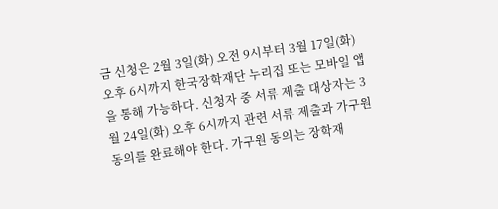금 신청은 2월 3일(화) 오전 9시부터 3월 17일(화) 오후 6시까지 한국장학재단 누리집 또는 모바일 앱을 통해 가능하다. 신청자 중 서류 제출 대상자는 3월 24일(화) 오후 6시까지 관련 서류 제출과 가구원 동의를 완료해야 한다. 가구원 동의는 장학재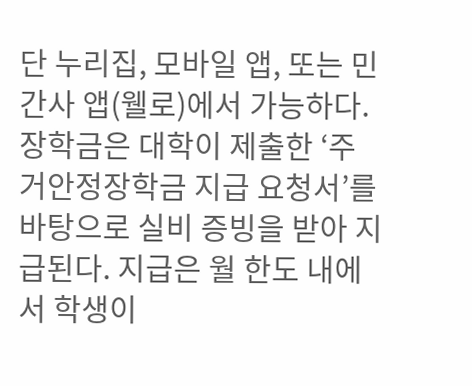단 누리집, 모바일 앱, 또는 민간사 앱(웰로)에서 가능하다.
장학금은 대학이 제출한 ‘주거안정장학금 지급 요청서’를 바탕으로 실비 증빙을 받아 지급된다. 지급은 월 한도 내에서 학생이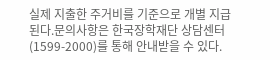실제 지출한 주거비를 기준으로 개별 지급된다.문의사항은 한국장학재단 상담센터(1599-2000)를 통해 안내받을 수 있다.